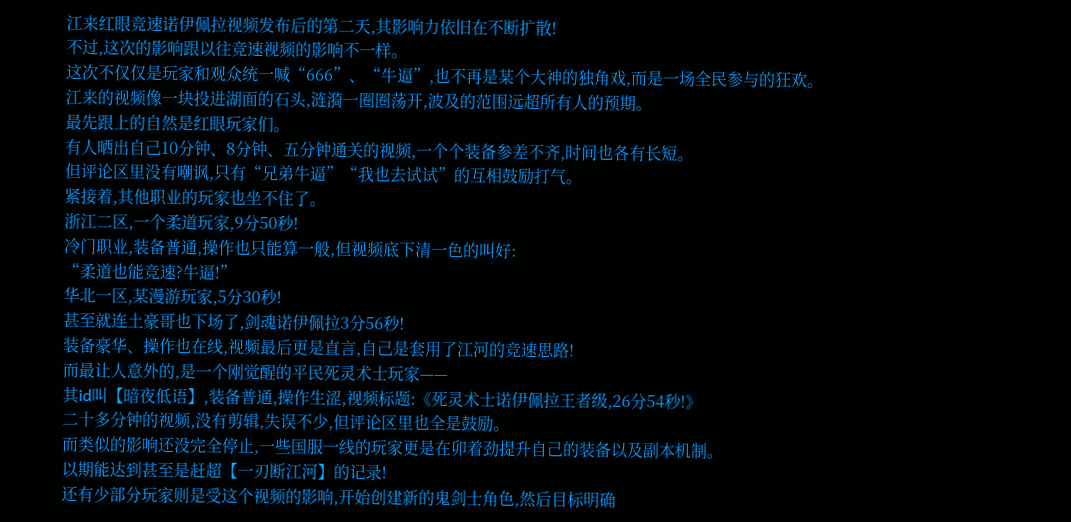江来红眼竞速诺伊佩拉视频发布后的第二天,其影响力依旧在不断扩散!
不过,这次的影响跟以往竞速视频的影响不一样。
这次不仅仅是玩家和观众统一喊“666”、“牛逼”,也不再是某个大神的独角戏,而是一场全民参与的狂欢。
江来的视频像一块投进湖面的石头,涟漪一圈圈荡开,波及的范围远超所有人的预期。
最先跟上的自然是红眼玩家们。
有人晒出自己10分钟、8分钟、五分钟通关的视频,一个个装备参差不齐,时间也各有长短。
但评论区里没有嘲讽,只有“兄弟牛逼”“我也去试试”的互相鼓励打气。
紧接着,其他职业的玩家也坐不住了。
浙江二区,一个柔道玩家,9分50秒!
冷门职业,装备普通,操作也只能算一般,但视频底下清一色的叫好:
“柔道也能竞速?牛逼!”
华北一区,某漫游玩家,5分30秒!
甚至就连土豪哥也下场了,剑魂诺伊佩拉3分56秒!
装备豪华、操作也在线,视频最后更是直言,自己是套用了江河的竞速思路!
而最让人意外的,是一个刚觉醒的平民死灵术士玩家——
其id叫【暗夜低语】,装备普通,操作生涩,视频标题:《死灵术士诺伊佩拉王者级,26分54秒!》
二十多分钟的视频,没有剪辑,失误不少,但评论区里也全是鼓励。
而类似的影响还没完全停止,一些国服一线的玩家更是在卯着劲提升自己的装备以及副本机制。
以期能达到甚至是赶超【一刃断江河】的记录!
还有少部分玩家则是受这个视频的影响,开始创建新的鬼剑士角色,然后目标明确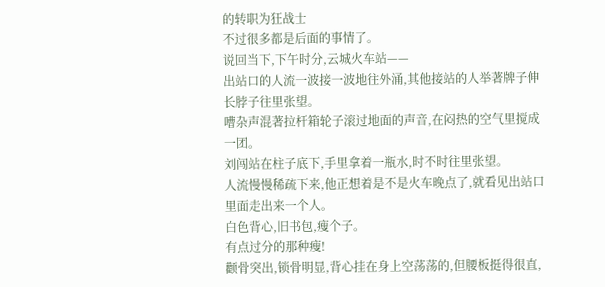的转职为狂战士
不过很多都是后面的事情了。
说回当下,下午时分,云城火车站——
出站口的人流一波接一波地往外涌,其他接站的人举著牌子伸长脖子往里张望。
嘈杂声混著拉杆箱轮子滚过地面的声音,在闷热的空气里搅成一团。
刘闯站在柱子底下,手里拿着一瓶水,时不时往里张望。
人流慢慢稀疏下来,他正想着是不是火车晚点了,就看见出站口里面走出来一个人。
白色背心,旧书包,瘦个子。
有点过分的那种瘦!
颧骨突出,锁骨明显,背心挂在身上空荡荡的,但腰板挺得很直,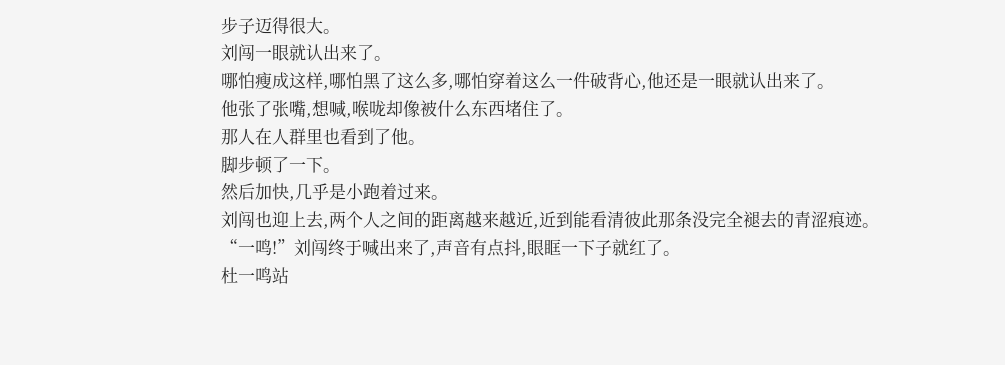步子迈得很大。
刘闯一眼就认出来了。
哪怕瘦成这样,哪怕黑了这么多,哪怕穿着这么一件破背心,他还是一眼就认出来了。
他张了张嘴,想喊,喉咙却像被什么东西堵住了。
那人在人群里也看到了他。
脚步顿了一下。
然后加快,几乎是小跑着过来。
刘闯也迎上去,两个人之间的距离越来越近,近到能看清彼此那条没完全褪去的青涩痕迹。
“一鸣!”刘闯终于喊出来了,声音有点抖,眼眶一下子就红了。
杜一鸣站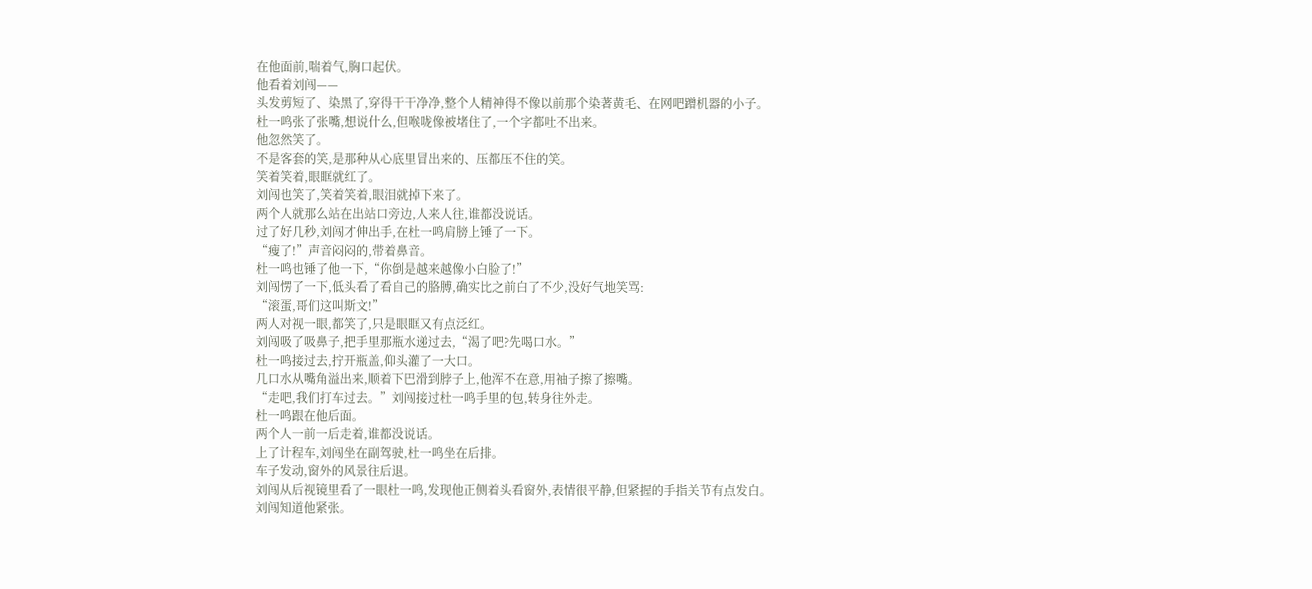在他面前,喘着气,胸口起伏。
他看着刘闯——
头发剪短了、染黑了,穿得干干净净,整个人精神得不像以前那个染著黄毛、在网吧蹭机器的小子。
杜一鸣张了张嘴,想说什么,但喉咙像被堵住了,一个字都吐不出来。
他忽然笑了。
不是客套的笑,是那种从心底里冒出来的、压都压不住的笑。
笑着笑着,眼眶就红了。
刘闯也笑了,笑着笑着,眼泪就掉下来了。
两个人就那么站在出站口旁边,人来人往,谁都没说话。
过了好几秒,刘闯才伸出手,在杜一鸣肩膀上锤了一下。
“瘦了!”声音闷闷的,带着鼻音。
杜一鸣也锤了他一下,“你倒是越来越像小白脸了!”
刘闯愣了一下,低头看了看自己的胳膊,确实比之前白了不少,没好气地笑骂:
“滚蛋,哥们这叫斯文!”
两人对视一眼,都笑了,只是眼眶又有点泛红。
刘闯吸了吸鼻子,把手里那瓶水递过去,“渴了吧?先喝口水。”
杜一鸣接过去,拧开瓶盖,仰头灌了一大口。
几口水从嘴角溢出来,顺着下巴滑到脖子上,他浑不在意,用袖子擦了擦嘴。
“走吧,我们打车过去。”刘闯接过杜一鸣手里的包,转身往外走。
杜一鸣跟在他后面。
两个人一前一后走着,谁都没说话。
上了计程车,刘闯坐在副驾驶,杜一鸣坐在后排。
车子发动,窗外的风景往后退。
刘闯从后视镜里看了一眼杜一鸣,发现他正侧着头看窗外,表情很平静,但紧握的手指关节有点发白。
刘闯知道他紧张。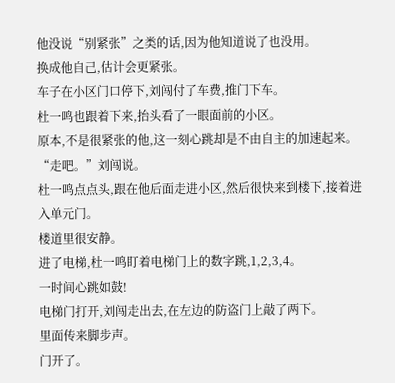他没说“别紧张”之类的话,因为他知道说了也没用。
换成他自己,估计会更紧张。
车子在小区门口停下,刘闯付了车费,推门下车。
杜一鸣也跟着下来,抬头看了一眼面前的小区。
原本,不是很紧张的他,这一刻心跳却是不由自主的加速起来。
“走吧。”刘闯说。
杜一鸣点点头,跟在他后面走进小区,然后很快来到楼下,接着进入单元门。
楼道里很安静。
进了电梯,杜一鸣盯着电梯门上的数字跳,1,2,3,4。
一时间心跳如鼓!
电梯门打开,刘闯走出去,在左边的防盗门上敲了两下。
里面传来脚步声。
门开了。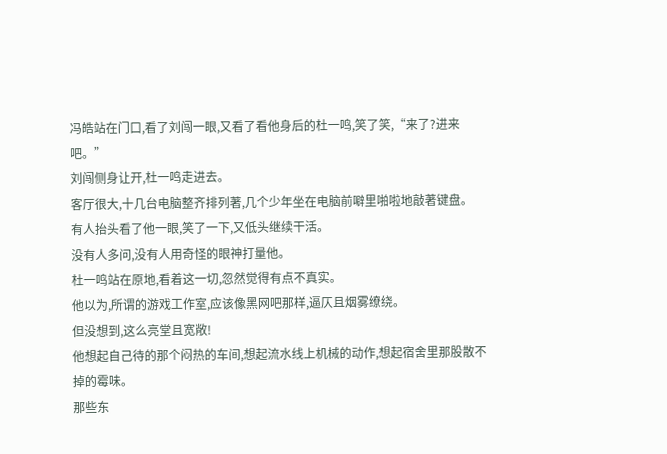冯皓站在门口,看了刘闯一眼,又看了看他身后的杜一鸣,笑了笑,“来了?进来吧。”
刘闯侧身让开,杜一鸣走进去。
客厅很大,十几台电脑整齐排列著,几个少年坐在电脑前噼里啪啦地敲著键盘。
有人抬头看了他一眼,笑了一下,又低头继续干活。
没有人多问,没有人用奇怪的眼神打量他。
杜一鸣站在原地,看着这一切,忽然觉得有点不真实。
他以为,所谓的游戏工作室,应该像黑网吧那样,逼仄且烟雾缭绕。
但没想到,这么亮堂且宽敞!
他想起自己待的那个闷热的车间,想起流水线上机械的动作,想起宿舍里那股散不掉的霉味。
那些东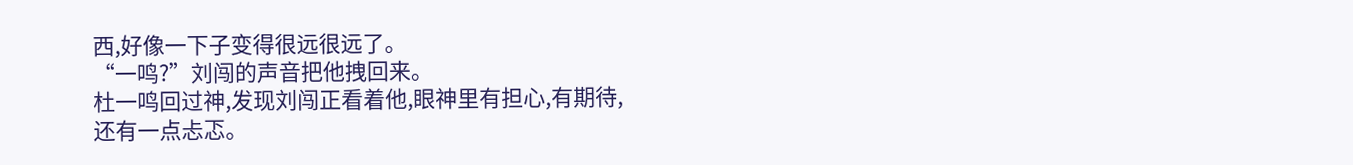西,好像一下子变得很远很远了。
“一鸣?”刘闯的声音把他拽回来。
杜一鸣回过神,发现刘闯正看着他,眼神里有担心,有期待,还有一点忐忑。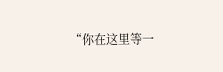“你在这里等一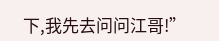下,我先去问问江哥!”